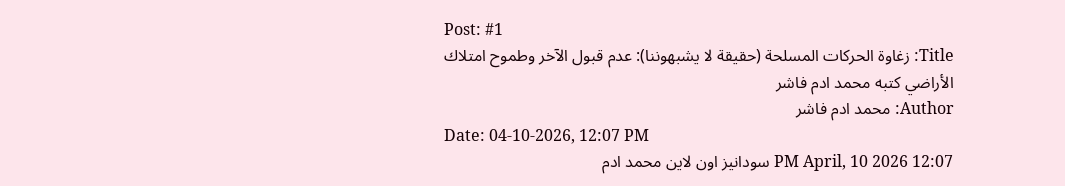Post: #1
Title: زغاوة الحركات المسلحة (حقيقة لا يشبهوننا): عدم قبول الآخر وطموح امتلاك الأراضي كتبه محمد ادم فاشر
Author: محمد ادم فاشر
Date: 04-10-2026, 12:07 PM
12:07 PM April, 10 2026 سودانيز اون لاين محمد ادم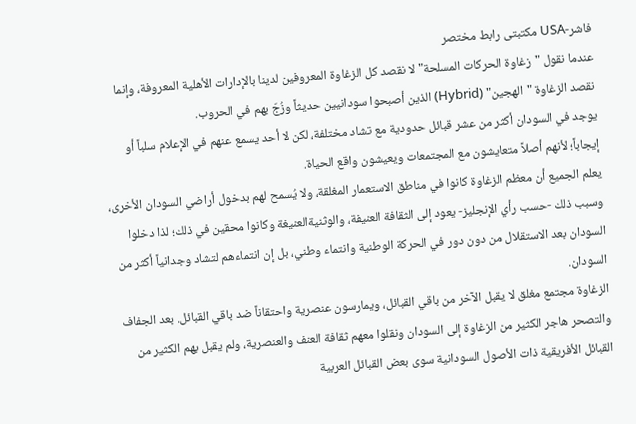فاشر-USA مكتبتى رابط مختصر
عندما نقول "زغاوة الحركات المسلحة" لا نقصد كل الزغاوة المعروفين لدينا بالإدارات الأهلية المعروفة، وإنما نقصد الزغاوة "الهجين" (Hybrid) الذين أصبحوا سودانيين حديثاً وزُجّ بهم في الحروب.
يوجد في السودان أكثر من عشر قبائل حدودية مع تشاد مختلفة، لكن لا أحد يسمع عنهم في الإعلام سلباً أو إيجاباً؛ لأنهم أصلاً متعايشون مع المجتمعات ويعيشون واقع الحياة.
يعلم الجميع أن معظم الزغاوة كانوا في مناطق الاستعمار المغلقة، ولا يُسمح لهم بدخول أراضي السودان الأخرى، وسبب ذلك -حسب رأي الإنجليز- يعود إلى الثقافة العنيفة، والوثنيةالعنيغة وكانوا محقين في ذلك؛ لذا دخلوا السودان بعد الاستقلال من دون دور في الحركة الوطنية وانتماء وطني، بل إن انتماءهم لتشاد وجدانياً أكثر من السودان.
الزغاوة مجتمع مغلق لا يقبل الآخر من باقي القبائل، ويمارسون عنصرية واحتقاناً ضد باقي القبائل. بعد الجفاف والتصحر هاجر الكثير من الزغاوة إلى السودان ونقلوا معهم ثقافة العنف والعنصرية، ولم يقبل بهم الكثير من القبائل الأفريقية ذات الأصول السودانية سوى بعض القبائل العربية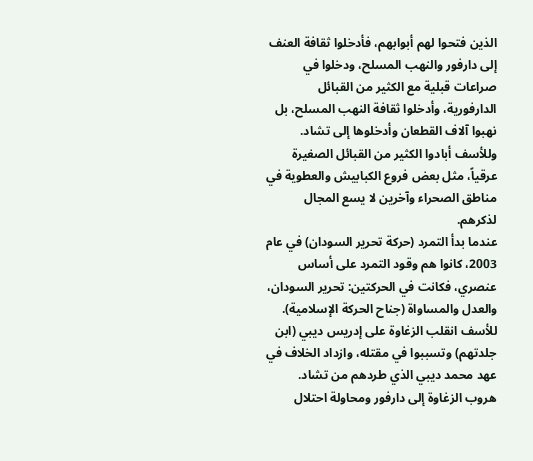الذين فتحوا لهم أبوابهم، فأدخلوا ثقافة العنف إلى دارفور والنهب المسلح، ودخلوا في صراعات قبلية مع الكثير من القبائل الدارفورية، وأدخلوا ثقافة النهب المسلح، بل نهبوا آلاف القطعان وأدخلوها إلى تشاد. وللأسف أبادوا الكثير من القبائل الصغيرة عرقياً، مثل بعض فروع الكبابيش والعطوية في مناطق الصحراء وآخرين لا يسع المجال لذكرهم.
عندما بدأ التمرد (حركة تحرير السودان) في عام 2003، كانوا هم وقود التمرد على أساس عنصري، فكانت في الحركتين: تحرير السودان، والعدل والمساواة (جناح الحركة الإسلامية).
للأسف انقلب الزغاوة على إدريس ديبي (ابن جلدتهم) وتسببوا في مقتله، وازداد الخلاف في عهد محمد ديبي الذي طردهم من تشاد.
هروب الزغاوة إلى دارفور ومحاولة احتلال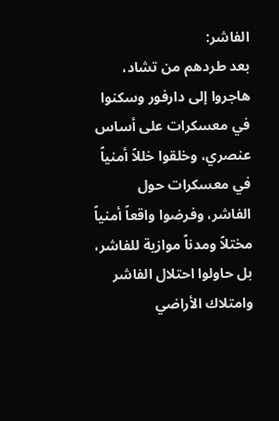الفاشر:
بعد طردهم من تشاد، هاجروا إلى دارفور وسكنوا في معسكرات على أساس عنصري، وخلقوا خللاً أمنياً في معسكرات حول الفاشر، وفرضوا واقعاً أمنياً مختلاً ومدناً موازية للفاشر، بل حاولوا احتلال الفاشر وامتلاك الأراضي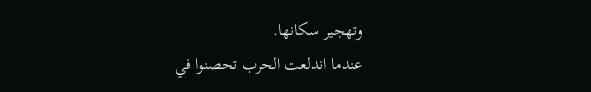وتهجير سكانها.
عندما اندلعت الحرب تحصنوا في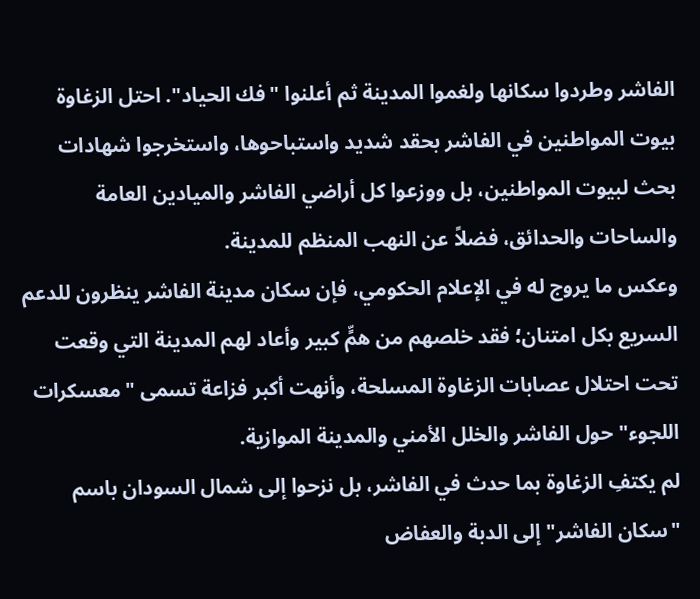الفاشر وطردوا سكانها ولغموا المدينة ثم أعلنوا "فك الحياد". احتل الزغاوة بيوت المواطنين في الفاشر بحقد شديد واستباحوها، واستخرجوا شهادات بحث لبيوت المواطنين، بل ووزعوا كل أراضي الفاشر والميادين العامة والساحات والحدائق، فضلاً عن النهب المنظم للمدينة.
وعكس ما يروج له في الإعلام الحكومي، فإن سكان مدينة الفاشر ينظرون للدعم السريع بكل امتنان؛ فقد خلصهم من همٍّ كبير وأعاد لهم المدينة التي وقعت تحت احتلال عصابات الزغاوة المسلحة، وأنهت أكبر فزاعة تسمى "معسكرات اللجوء" حول الفاشر والخلل الأمني والمدينة الموازية.
لم يكتفِ الزغاوة بما حدث في الفاشر، بل نزحوا إلى شمال السودان باسم "سكان الفاشر" إلى الدبة والعفاض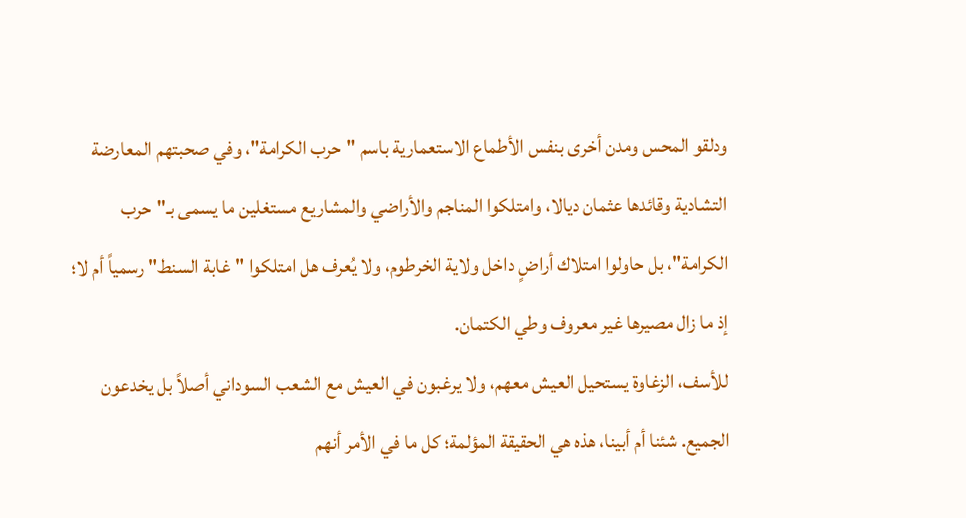ودلقو المحس ومدن أخرى بنفس الأطماع الاستعمارية باسم "حرب الكرامة"، وفي صحبتهم المعارضة التشادية وقائدها عثمان ديالا، وامتلكوا المناجم والأراضي والمشاريع مستغلين ما يسمى بـ"حرب الكرامة"، بل حاولوا امتلاك أراضٍ داخل ولاية الخرطوم، ولا يُعرف هل امتلكوا "غابة السنط" رسمياً أم لا؛ إذ ما زال مصيرها غير معروف وطي الكتمان.
للأسف، الزغاوة يستحيل العيش معهم، ولا يرغبون في العيش مع الشعب السوداني أصلاً بل يخدعون الجميع. شئنا أم أبينا، هذه هي الحقيقة المؤلمة؛ كل ما في الأمر أنهم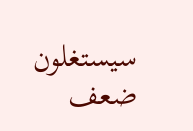سيستغلون ضعف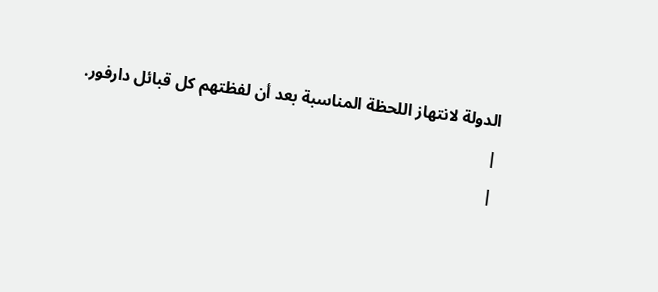الدولة لانتهاز اللحظة المناسبة بعد أن لفظتهم كل قبائل دارفور.
|
|